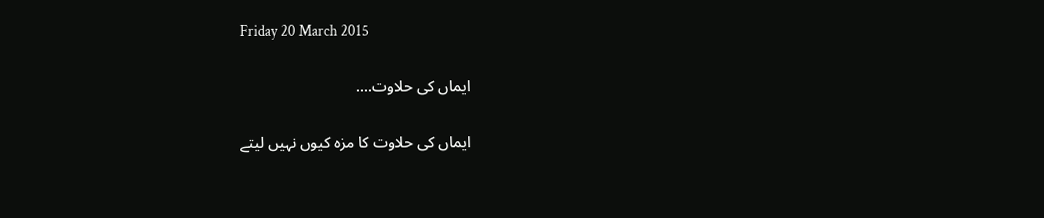Friday 20 March 2015

ایماں کی حلاوت....

ایماں کی حلاوت کا مزہ کیوں نہیں لیتے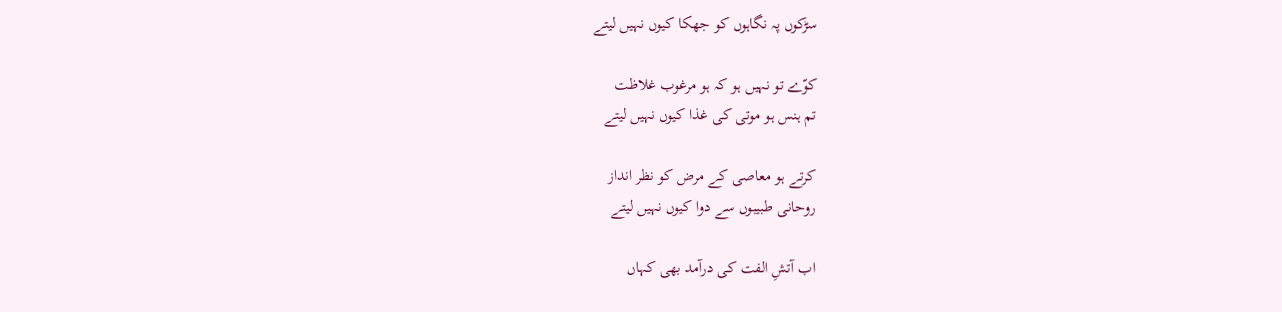سڑکوں پہ نگاہوں کو جھکا کیوں نہیں لیتے

کوّے تو نہیں ہو کہ ہو مرغوب غلاظت
تم ہنس ہو موتی کی غذا کیوں نہیں لیتے

کرتے ہو معاصی کے مرض کو نظر انداز
روحانی طبیبوں سے دوا کیوں نہیں لیتے

اب آتشِ الفت کی درآمد بھی کہاں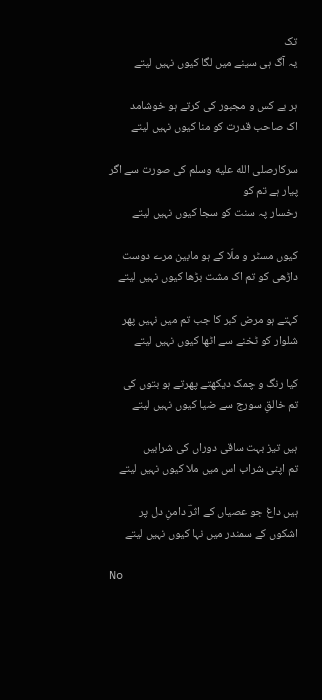تک
یہ آگ ہی سینے میں لگا کیوں نہیں لیتے

ہر بے کس و مجبور کی کرتے ہو خوشامد
اک صاحب قدرت کو منا کیوں نہیں لیتے

سرکارصلى الله عليه وسلم کی صورت سے اگر پیار ہے تم کو
رخسار پہ سنت کو سجا کیوں نہیں لیتے

کیوں مسٹر و ملّا کے ہو مابین مرے دوست
داڑھی کو تم اک مشت بڑھا کیوں نہیں لیتے

کہتے ہو مرض کبر کا جب تم میں نہیں پھر
شلوار کو ٹخنے سے اٹھا کیوں نہیں لیتے

کیا رنگ و چمک دیکھتے پھرتے ہو بتوں کی
تم خالقِ سورج سے ضیا کیوں نہیں لیتے

ہیں تیز بہت ساقی دوراں کی شرابیں
تم اپنی شراب اس میں ملا کیوں نہیں لیتے

ہیں داغ جو عصیاں کے اثرؔ دامنِ دل پر
اشکوں کے سمندر میں نہا کیوں نہیں لیتے

No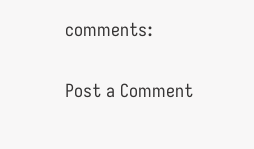comments:

Post a Comment